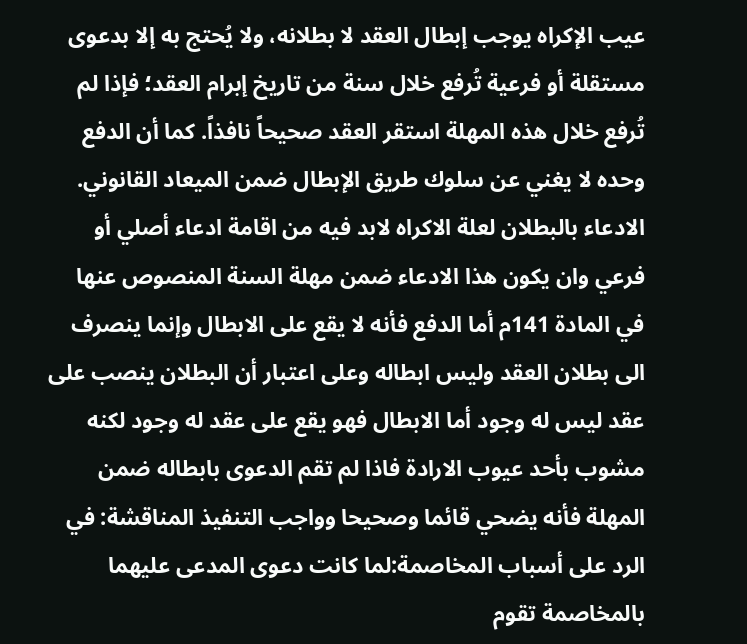عيب الإكراه يوجب إبطال العقد لا بطلانه، ولا يُحتج به إلا بدعوى مستقلة أو فرعية تُرفع خلال سنة من تاريخ إبرام العقد؛ فإذا لم تُرفع خلال هذه المهلة استقر العقد صحيحاً نافذاً. كما أن الدفع وحده لا يغني عن سلوك طريق الإبطال ضمن الميعاد القانوني.
الادعاء بالبطلان لعلة الاكراه لابد فيه من اقامة ادعاء أصلي أو فرعي وان يكون هذا الادعاء ضمن مهلة السنة المنصوص عنها في المادة 141م أما الدفع فأنه لا يقع على الابطال وإنما ينصرف الى بطلان العقد وليس ابطاله وعلى اعتبار أن البطلان ينصب على عقد ليس له وجود أما الابطال فهو يقع على عقد له وجود لكنه مشوب بأحد عيوب الارادة فاذا لم تقم الدعوى بابطاله ضمن المهلة فأنه يضحي قائما وصحيحا وواجب التنفيذ المناقشة: في الرد على أسباب المخاصمة:لما كانت دعوى المدعى عليهما بالمخاصمة تقوم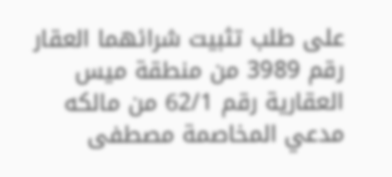على طلب تثبيت شرائهما العقار رقم 3989 من منطقة ميس العقارية رقم 62/1 من مالكه مدعي المخاصمة مصطفى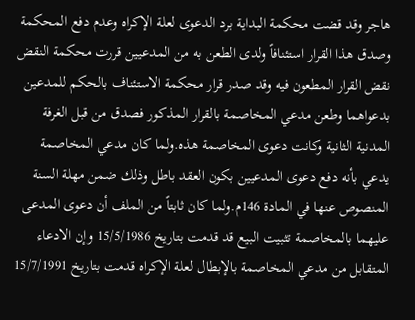هاجر وقد قضت محكمة البداية برد الدعوى لعلة الإكراه وعدم دفع المحكمة وصدق هذا القرار استئنافاً ولدى الطعن به من المدعيين قررت محكمة النقض نقض القرار المطعون فيه وقد صدر قرار محكمة الاستئناف بالحكم للمدعين بدعواهما وطعن مدعي المخاصمة بالقرار المذكور فصدق من قبل الغرفة المدنية الثانية وكانت دعوى المخاصمة هذه.ولما كان مدعي المخاصمة يدعي بأنه دفع دعوى المدعيين بكون العقد باطل وذلك ضمن مهلة السنة المنصوص عنها في المادة 146م.ولما كان ثابتاً من الملف أن دعوى المدعى عليهما بالمخاصمة تثبيت البيع قد قدمت بتاريخ 15/5/1986 وإن الادعاء المتقابل من مدعي المخاصمة بالإبطال لعلة الإكراه قدمت بتاريخ 15/7/1991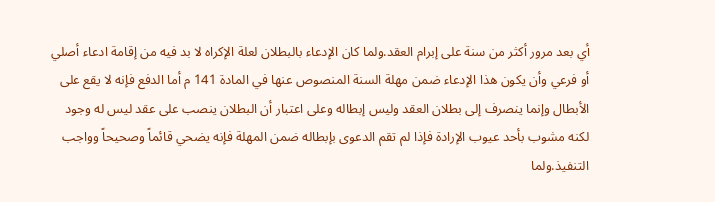أي بعد مرور أكثر من سنة على إبرام العقد.ولما كان الإدعاء بالبطلان لعلة الإكراه لا بد فيه من إقامة ادعاء أصلي أو فرعي وأن يكون هذا الإدعاء ضمن مهلة السنة المنصوص عنها في المادة 141 م أما الدفع فإنه لا يقع على الأبطال وإنما ينصرف إلى بطلان العقد وليس إبطاله وعلى اعتبار أن البطلان ينصب على عقد ليس له وجود لكنه مشوب بأحد عيوب الإرادة فإذا لم تقم الدعوى بإبطاله ضمن المهلة فإنه يضحي قائماً وصحيحاً وواجب التنفيذ.ولما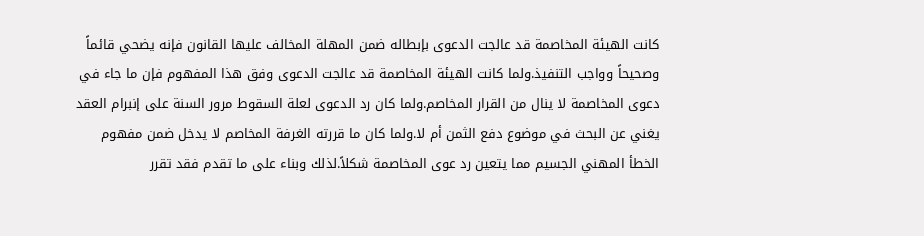كانت الهيئة المخاصمة قد عالجت الدعوى بإبطاله ضمن المهلة المخالف عليها القانون فإنه يضحي قائماً وصحيحاً وواجب التنفيذ.ولما كانت الهيئة المخاصمة قد عالجت الدعوى وفق هذا المفهوم فإن ما جاء في دعوى المخاصمة لا ينال من القرار المخاصم.ولما كان رد الدعوى لعلة السقوط مرور السنة على إنبرام العقد يغني عن البحث في موضوع دفع الثمن أم لا.ولما كان ما قررته الغرفة المخاصم لا يدخل ضمن مفهوم الخطأ المهني الجسيم مما يتعين رد عوى المخاصمة شكلاً.لذلك وبناء على ما تقدم فقد تقرر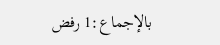بالإجماع:1 رفض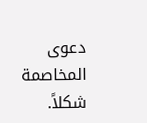دعوى المخاصمة شكلاً.